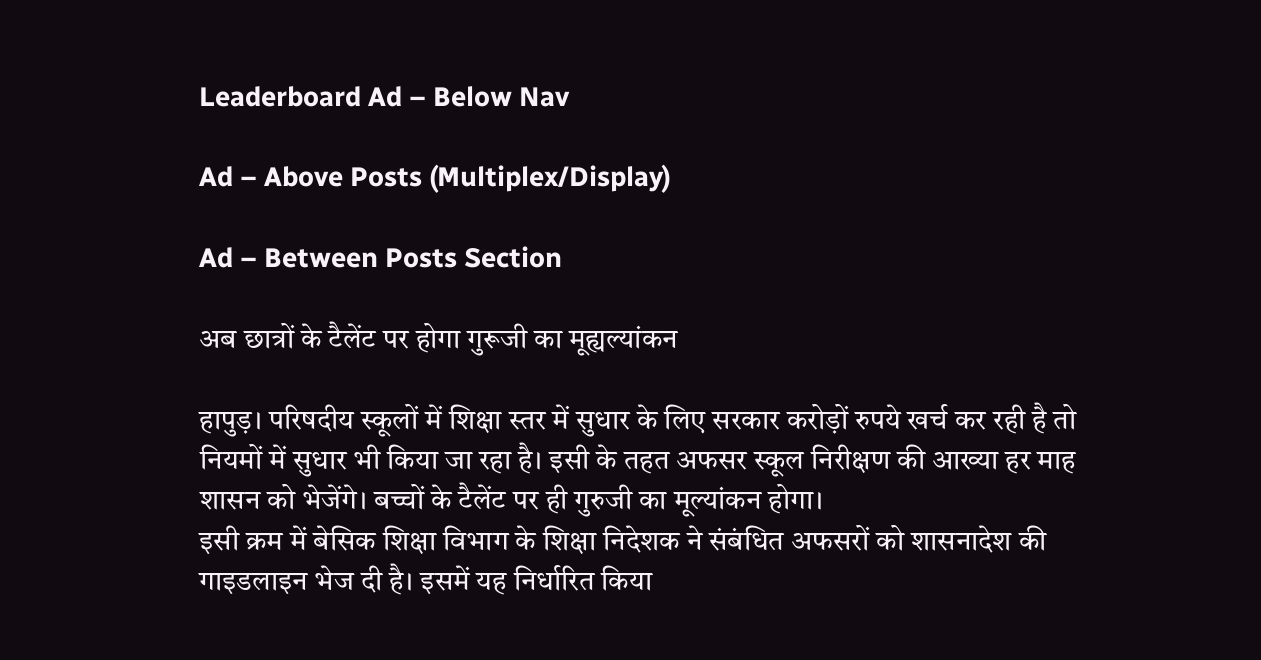Leaderboard Ad – Below Nav

Ad – Above Posts (Multiplex/Display)

Ad – Between Posts Section

अब छात्रों के टैलेंट पर होगा गुरूजी का मूह्यल्यांकन

हापुड़। परिषदीय स्कूलों में शिक्षा स्तर में सुधार के लिए सरकार करोड़ों रुपये खर्च कर रही है तो नियमों में सुधार भी किया जा रहा है। इसी के तहत अफसर स्कूल निरीक्षण की आख्या हर माह शासन को भेजेंगे। बच्चों के टैलेंट पर ही गुरुजी का मूल्यांकन होगा।
इसी क्रम में बेसिक शिक्षा विभाग के शिक्षा निदेशक ने संबंधित अफसरों को शासनादेश की गाइडलाइन भेज दी है। इसमें यह निर्धारित किया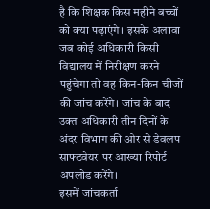है कि शिक्षक किस महीने बच्चों को क्या पढ़ाएंगे। इसके अलावा जब कोई अधिकारी किसी विद्यालय में निरीक्षण करने पहुंचेगा तो वह किन-किन चीजों की जांच करेंगे। जांच के बाद उक्त अधिकारी तीन दिनों के अंदर विभाग की ओर से डेवलप साफ्टवेयर पर आख्या रिपोर्ट अपलोड करेंगे।
इसमें जांचकर्ता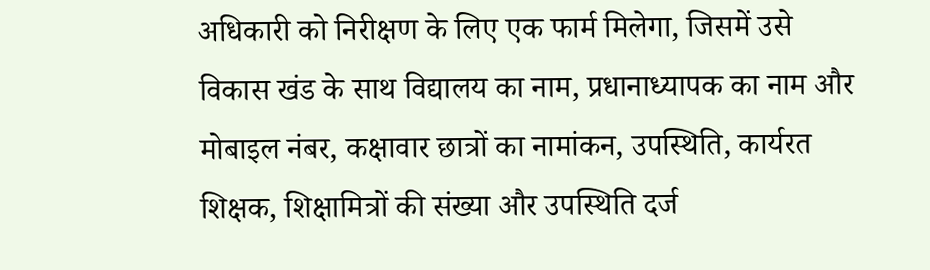अधिकारी को निरीक्षण के लिए एक फार्म मिलेगा, जिसमें उसे विकास खंड के साथ विद्यालय का नाम, प्रधानाध्यापक का नाम और मोबाइल नंबर, कक्षावार छात्रों का नामांकन, उपस्थिति, कार्यरत शिक्षक, शिक्षामित्रों की संख्या और उपस्थिति दर्ज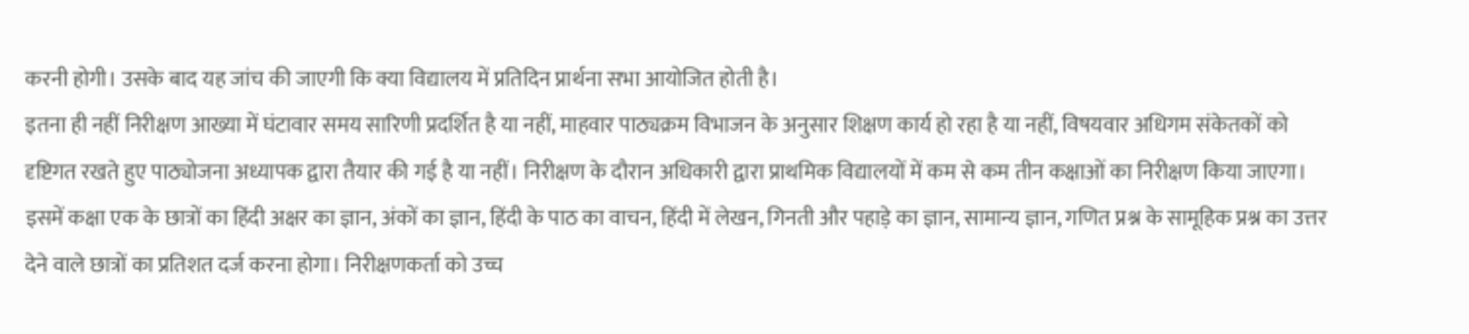करनी होगी। उसके बाद यह जांच की जाएगी कि क्या विद्यालय में प्रतिदिन प्रार्थना सभा आयोजित होती है।
इतना ही नहीं निरीक्षण आख्या में घंटावार समय सारिणी प्रदर्शित है या नहीं, माहवार पाठ्यक्रम विभाजन के अनुसार शिक्षण कार्य हो रहा है या नहीं, विषयवार अधिगम संकेतकों को दृष्टिगत रखते हुए पाठ्योजना अध्यापक द्वारा तैयार की गई है या नहीं। निरीक्षण के दौरान अधिकारी द्वारा प्राथमिक विद्यालयों में कम से कम तीन कक्षाओं का निरीक्षण किया जाएगा।
इसमें कक्षा एक के छात्रों का हिंदी अक्षर का ज्ञान, अंकों का ज्ञान, हिंदी के पाठ का वाचन, हिंदी में लेखन, गिनती और पहाड़े का ज्ञान, सामान्य ज्ञान, गणित प्रश्न के सामूहिक प्रश्न का उत्तर देने वाले छात्रों का प्रतिशत दर्ज करना होगा। निरीक्षणकर्ता को उच्च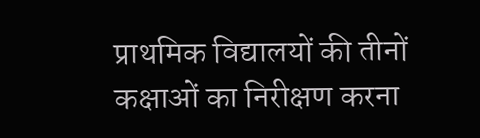प्राथमिक विद्यालयों की तीनों कक्षाओं का निरीक्षण करना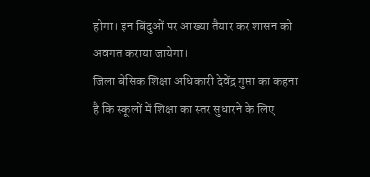होगा। इन बिंदुओं पर आख्या तैयार कर शासन को अवगत कराया जायेगा।
जिला बेसिक शिक्षा अधिकारी देवेंद्र गुप्ता का कहना है कि स्कूलों में शिक्षा का स्तर सुधारने के लिए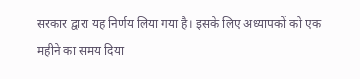सरकार द्वारा यह निर्णय लिया गया है। इसके लिए अध्यापकों को एक महीने का समय दिया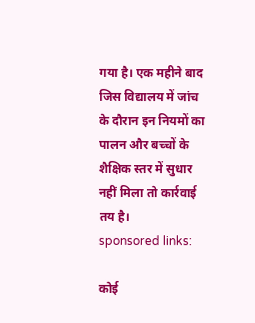गया है। एक महीने बाद जिस विद्यालय में जांच के दौरान इन नियमों का पालन और बच्चों के शैक्षिक स्तर में सुधार नहीं मिला तो कार्रवाई तय है।
sponsored links:

कोई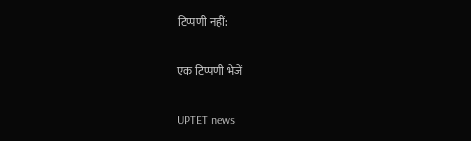टिप्पणी नहीं:

एक टिप्पणी भेजें

UPTET news